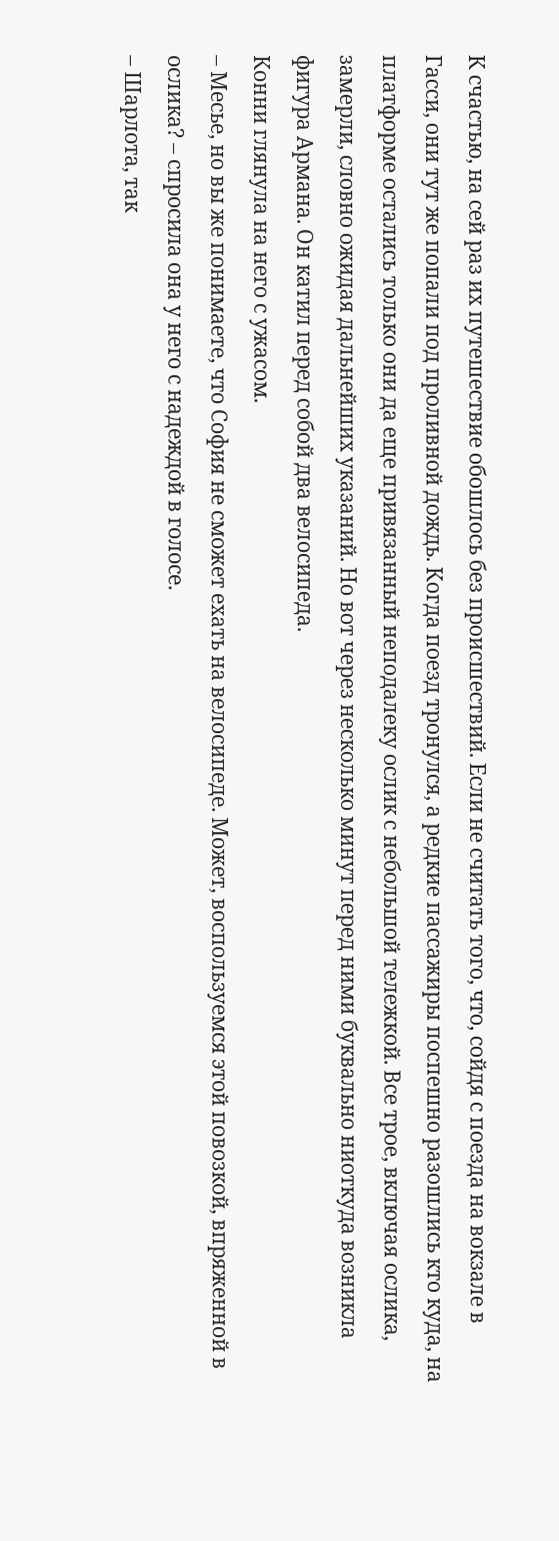К счастью, на сей раз их путешествие обошлось без происшествий. Если не считать того, что, сойдя с поезда на вокзале в Гасси, они тут же попали под проливной дождь. Когда поезд тронулся, а редкие пассажиры поспешно разошлись кто куда, на платформе остались только они да еще привязанный неподалеку ослик с небольшой тележкой. Все трое, включая ослика, замерли, словно ожидая дальнейших указаний. Но вот через несколько минут перед ними буквально ниоткуда возникла фигура Армана. Он катил перед собой два велосипеда.
Конни глянула на него с ужасом.
– Месье, но вы же понимаете, что София не сможет ехать на велосипеде. Может, воспользуемся этой повозкой, впряженной в ослика? – спросила она у него с надеждой в голосе.
– Шарлота, так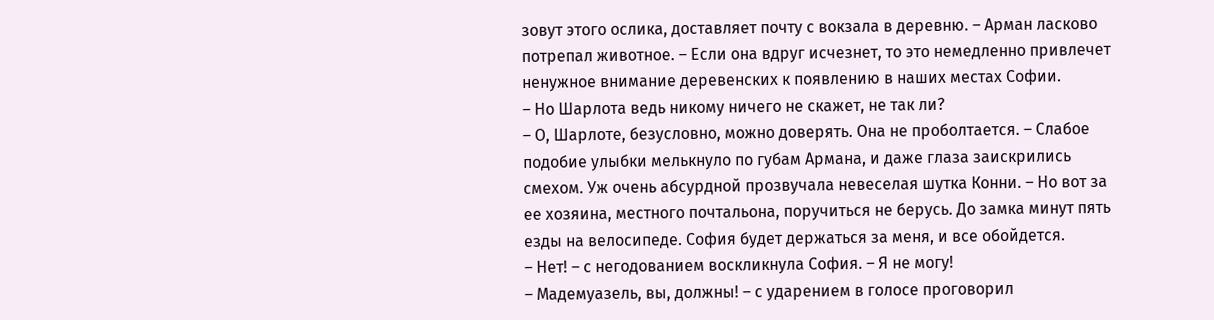зовут этого ослика, доставляет почту с вокзала в деревню. – Арман ласково потрепал животное. – Если она вдруг исчезнет, то это немедленно привлечет ненужное внимание деревенских к появлению в наших местах Софии.
– Но Шарлота ведь никому ничего не скажет, не так ли?
– О, Шарлоте, безусловно, можно доверять. Она не проболтается. – Слабое подобие улыбки мелькнуло по губам Армана, и даже глаза заискрились смехом. Уж очень абсурдной прозвучала невеселая шутка Конни. – Но вот за ее хозяина, местного почтальона, поручиться не берусь. До замка минут пять езды на велосипеде. София будет держаться за меня, и все обойдется.
– Нет! – с негодованием воскликнула София. – Я не могу!
– Мадемуазель, вы, должны! – с ударением в голосе проговорил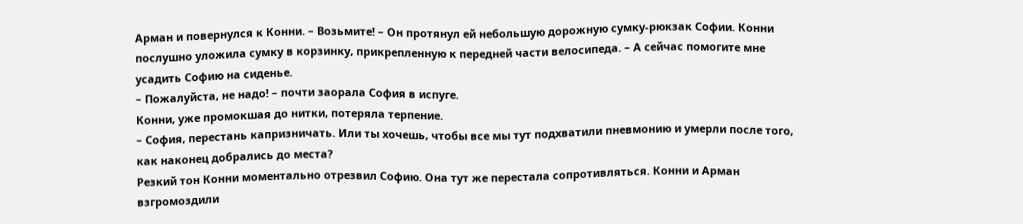Арман и повернулся к Конни. – Возьмите! – Он протянул ей небольшую дорожную сумку-рюкзак Софии. Конни послушно уложила сумку в корзинку, прикрепленную к передней части велосипеда. – А сейчас помогите мне усадить Софию на сиденье.
– Пожалуйста, не надо! – почти заорала София в испуге.
Конни, уже промокшая до нитки, потеряла терпение.
– София, перестань капризничать. Или ты хочешь, чтобы все мы тут подхватили пневмонию и умерли после того, как наконец добрались до места?
Резкий тон Конни моментально отрезвил Софию. Она тут же перестала сопротивляться. Конни и Арман взгромоздили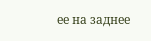ее на заднее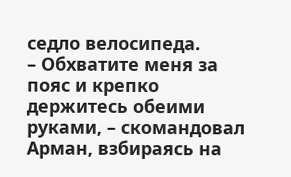седло велосипеда.
– Обхватите меня за пояс и крепко держитесь обеими руками, – скомандовал Арман, взбираясь на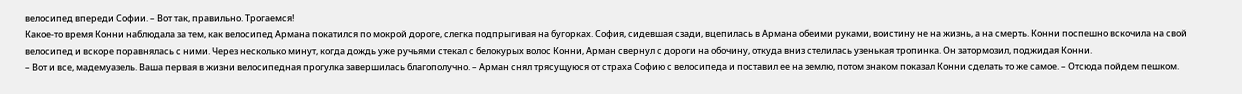велосипед впереди Софии. – Вот так, правильно. Трогаемся!
Какое-то время Конни наблюдала за тем, как велосипед Армана покатился по мокрой дороге, слегка подпрыгивая на бугорках. София, сидевшая сзади, вцепилась в Армана обеими руками, воистину не на жизнь, а на смерть. Конни поспешно вскочила на свой велосипед и вскоре поравнялась с ними. Через несколько минут, когда дождь уже ручьями стекал с белокурых волос Конни, Арман свернул с дороги на обочину, откуда вниз стелилась узенькая тропинка. Он затормозил, поджидая Конни.
– Вот и все, мадемуазель. Ваша первая в жизни велосипедная прогулка завершилась благополучно. – Арман снял трясущуюся от страха Софию с велосипеда и поставил ее на землю, потом знаком показал Конни сделать то же самое. – Отсюда пойдем пешком.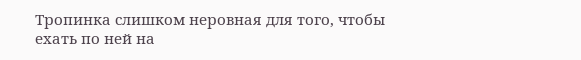Тропинка слишком неровная для того, чтобы ехать по ней на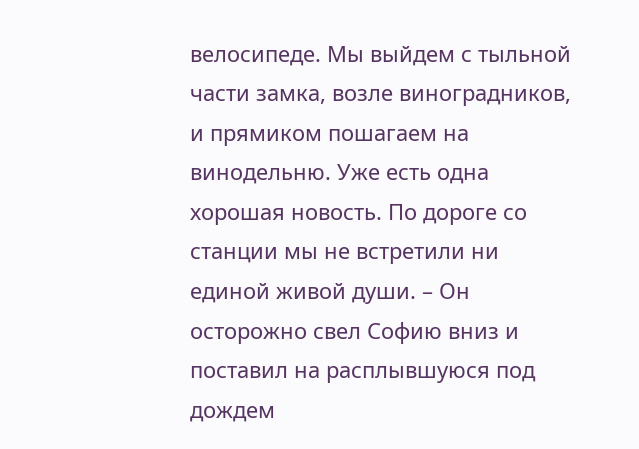велосипеде. Мы выйдем с тыльной части замка, возле виноградников, и прямиком пошагаем на винодельню. Уже есть одна хорошая новость. По дороге со станции мы не встретили ни единой живой души. – Он осторожно свел Софию вниз и поставил на расплывшуюся под дождем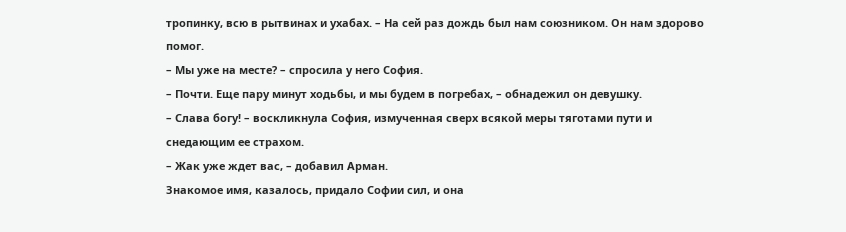тропинку, всю в рытвинах и ухабах. – На сей раз дождь был нам союзником. Он нам здорово помог.
– Мы уже на месте? – спросила у него София.
– Почти. Еще пару минут ходьбы, и мы будем в погребах, – обнадежил он девушку.
– Слава богу! – воскликнула София, измученная сверх всякой меры тяготами пути и снедающим ее страхом.
– Жак уже ждет вас, – добавил Арман.
Знакомое имя, казалось, придало Софии сил, и она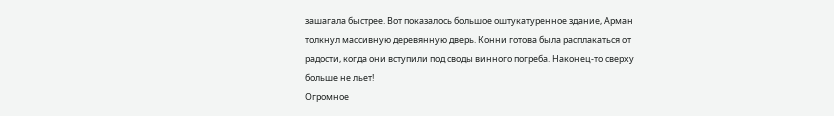зашагала быстрее. Вот показалось большое оштукатуренное здание, Арман толкнул массивную деревянную дверь. Конни готова была расплакаться от радости, когда они вступили под своды винного погреба. Наконец-то сверху больше не льет!
Огромное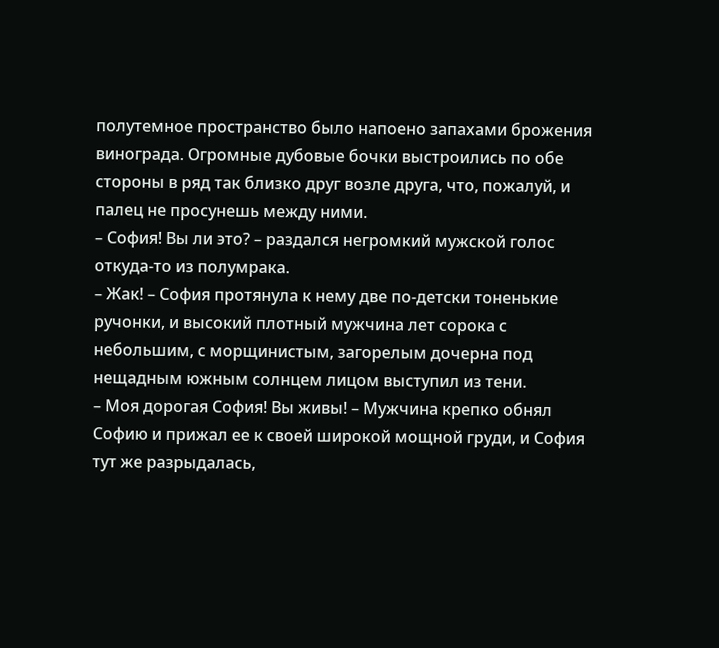полутемное пространство было напоено запахами брожения винограда. Огромные дубовые бочки выстроились по обе стороны в ряд так близко друг возле друга, что, пожалуй, и палец не просунешь между ними.
– София! Вы ли это? – раздался негромкий мужской голос откуда-то из полумрака.
– Жак! – София протянула к нему две по-детски тоненькие ручонки, и высокий плотный мужчина лет сорока с небольшим, с морщинистым, загорелым дочерна под нещадным южным солнцем лицом выступил из тени.
– Моя дорогая София! Вы живы! – Мужчина крепко обнял Софию и прижал ее к своей широкой мощной груди, и София тут же разрыдалась,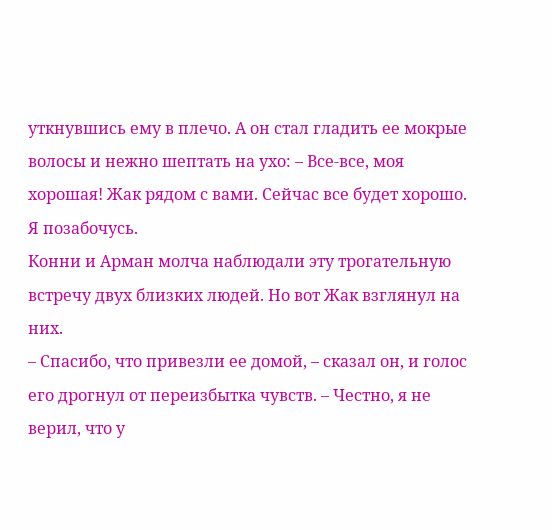уткнувшись ему в плечо. А он стал гладить ее мокрые волосы и нежно шептать на ухо: – Все-все, моя хорошая! Жак рядом с вами. Сейчас все будет хорошо. Я позабочусь.
Конни и Арман молча наблюдали эту трогательную встречу двух близких людей. Но вот Жак взглянул на них.
– Спасибо, что привезли ее домой, – сказал он, и голос его дрогнул от переизбытка чувств. – Честно, я не верил, что у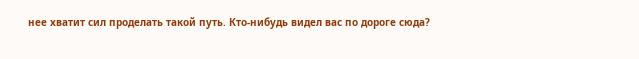нее хватит сил проделать такой путь. Кто-нибудь видел вас по дороге сюда?